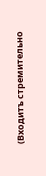(Входитъ стремительно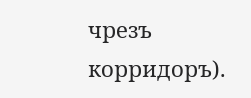чрезъ корридоръ).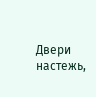Двери настежь,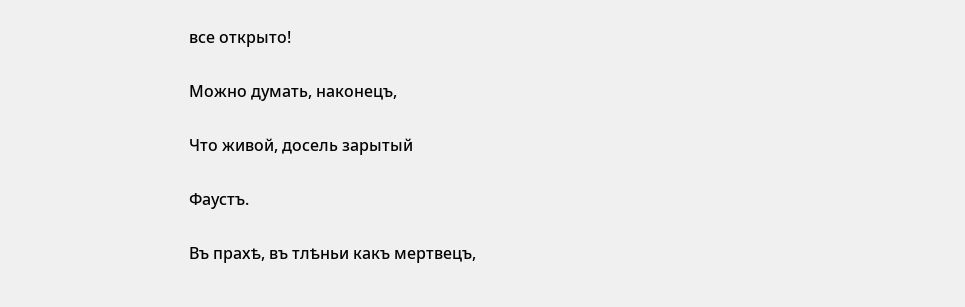все открыто!

Можно думать, наконецъ,

Что живой, досель зарытый

Фаустъ.

Въ прахѣ, въ тлѣньи какъ мертвецъ,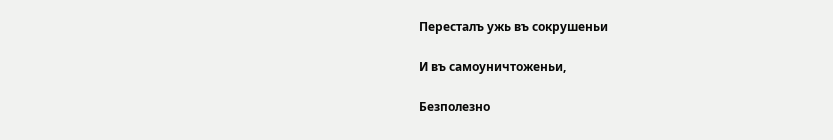Пересталъ ужь въ сокрушеньи

И въ самоуничтоженьи,

Безполезно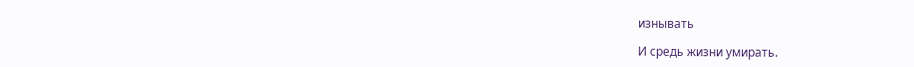изнывать

И средь жизни умирать.